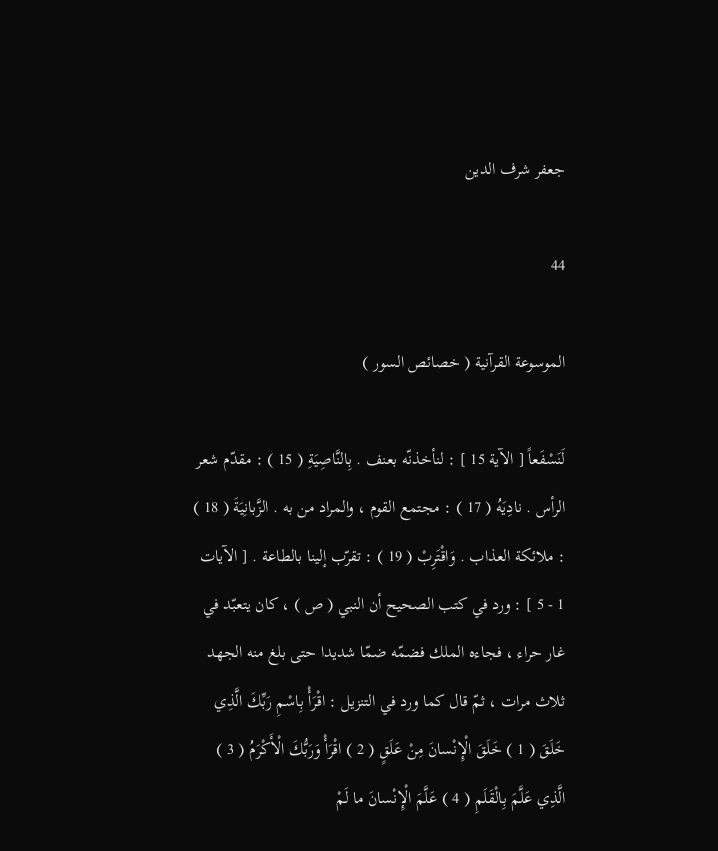جعفر شرف الدين

44

الموسوعة القرآنية ( خصائص السور )

لَنَسْفَعاً [ الآية 15 ] : لنأخذنّه بعنف . بِالنَّاصِيَةِ ( 15 ) : مقدّم شعر الرأس . نادِيَهُ ( 17 ) : مجتمع القوم ، والمراد من به . الزَّبانِيَةَ ( 18 ) : ملائكة العذاب . وَاقْتَرِبْ ( 19 ) : تقرّب إلينا بالطاعة . [ الآيات 1 - 5 ] : ورد في كتب الصحيح أن النبي ( ص ) ، كان يتعبّد في غار حراء ، فجاءه الملك فضمّه ضمّا شديدا حتى بلغ منه الجهد ثلاث مرات ، ثمّ قال كما ورد في التنزيل : اقْرَأْ بِاسْمِ رَبِّكَ الَّذِي خَلَقَ ( 1 ) خَلَقَ الْإِنْسانَ مِنْ عَلَقٍ ( 2 ) اقْرَأْ وَرَبُّكَ الْأَكْرَمُ ( 3 ) الَّذِي عَلَّمَ بِالْقَلَمِ ( 4 ) عَلَّمَ الْإِنْسانَ ما لَمْ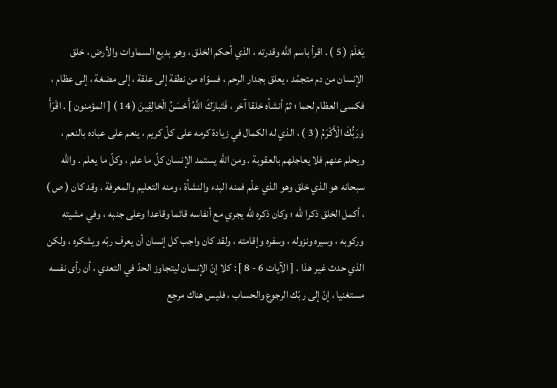يَعْلَمْ ( 5 ) . اقرأ باسم اللّه وقدرته ، الذي أحكم الخلق ، وهو بديع السماوات والأرض ، خلق الإنسان من دم متجمّد ، يعلق بجدار الرحم ، فسوّاه من نطفة إلى علقة ، إلى مضغة ، إلى عظام ، فكسى العظام لحما ؛ ثمّ أنشأه خلقا آخر ، فَتَبارَكَ اللَّهُ أَحْسَنُ الْخالِقِينَ ( 14 ) [ المؤمنون ] . اقْرَأْ وَرَبُّكَ الْأَكْرَمُ ( 3 ) ، الذي له الكمال في زيادة كرمه على كلّ كريم ، ينعم على عباده بالنعم ، ويحلم عنهم فلا يعاجلهم بالعقوبة . ومن اللّه يستمد الإنسان كلّ ما علم ، وكلّ ما يعلم . واللّه سبحانه هو الذي خلق وهو الذي علّم فمنه البدء والنشأة ، ومنه التعليم والمعرفة . وقد كان ( ص ) ، أكمل الخلق ذكرا للّه ؛ وكان ذكره للّه يجري مع أنفاسه قائما وقاعدا وعلى جنبه ، وفي مشيته وركوبه ، وسيره ونزوله ، وسفره وإقامته ، ولقد كان واجب كل إنسان أن يعرف ربّه ويشكره ، ولكن الذي حدث غير هذا . [ الآيات 6 - 8 ] : كلا إنّ الإنسان ليتجاوز الحدّ في التعدي ، أن رأى نفسه مستغنيا ، إنّ إلى ربّك الرجوع والحساب ، فليس هناك مرجع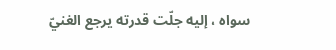سواه ، إليه جلّت قدرته يرجع الغنيّ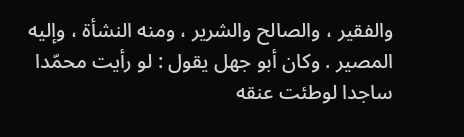والفقير ، والصالح والشرير ، ومنه النشأة ، وإليه المصير . وكان أبو جهل يقول : لو رأيت محمّدا ساجدا لوطئت عنقه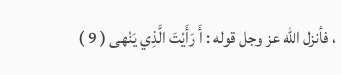، فأنزل اللّه عز وجل قوله : أَ رَأَيْتَ الَّذِي يَنْهى ( 9 )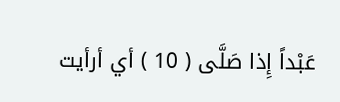عَبْداً إِذا صَلَّى ( 10 ) أي أرأيت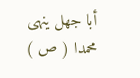أبا جهل ينهى محمدا ( ص )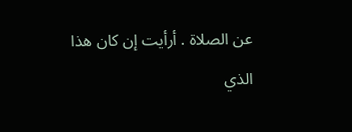عن الصلاة . أرأيت إن كان هذا الذي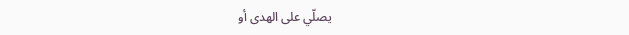يصلّي على الهدى أو